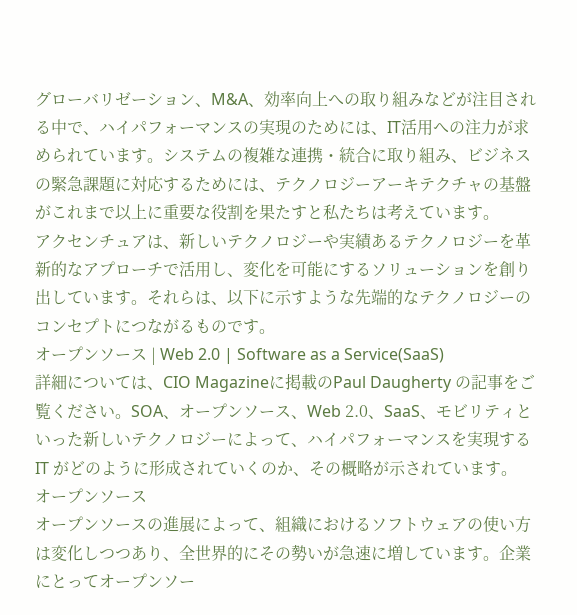グローバリゼーション、M&A、効率向上への取り組みなどが注目される中で、ハイパフォーマンスの実現のためには、IT活用への注力が求められています。システムの複雑な連携・統合に取り組み、ビジネスの緊急課題に対応するためには、テクノロジーアーキテクチャの基盤がこれまで以上に重要な役割を果たすと私たちは考えています。
アクセンチュアは、新しいテクノロジーや実績あるテクノロジーを革新的なアプローチで活用し、変化を可能にするソリューションを創り出しています。それらは、以下に示すような先端的なテクノロジーのコンセプトにつながるものです。
オープンソース | Web 2.0 | Software as a Service(SaaS)
詳細については、CIO Magazineに掲載のPaul Daugherty の記事をご覧ください。SOA、オープンソース、Web 2.0、SaaS、モビリティといった新しいテクノロジーによって、ハイパフォーマンスを実現する IT がどのように形成されていくのか、その概略が示されています。
オープンソース
オープンソースの進展によって、組織におけるソフトウェアの使い方は変化しつつあり、全世界的にその勢いが急速に増しています。企業にとってオープンソー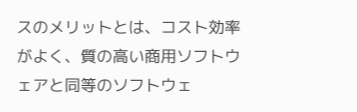スのメリットとは、コスト効率がよく、質の高い商用ソフトウェアと同等のソフトウェ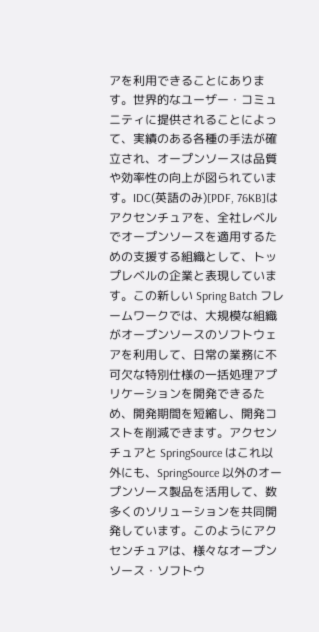アを利用できることにあります。世界的なユーザー・コミュニティに提供されることによって、実績のある各種の手法が確立され、オープンソースは品質や効率性の向上が図られています。IDC(英語のみ)[PDF, 76KB]はアクセンチュアを、全社レベルでオープンソースを適用するための支援する組織として、トップレベルの企業と表現しています。この新しい Spring Batch フレームワークでは、大規模な組織がオープンソースのソフトウェアを利用して、日常の業務に不可欠な特別仕様の一括処理アプリケーションを開発できるため、開発期間を短縮し、開発コストを削減できます。アクセンチュアと SpringSource はこれ以外にも、SpringSource 以外のオープンソース製品を活用して、数多くのソリューションを共同開発しています。このようにアクセンチュアは、様々なオープンソース・ソフトウ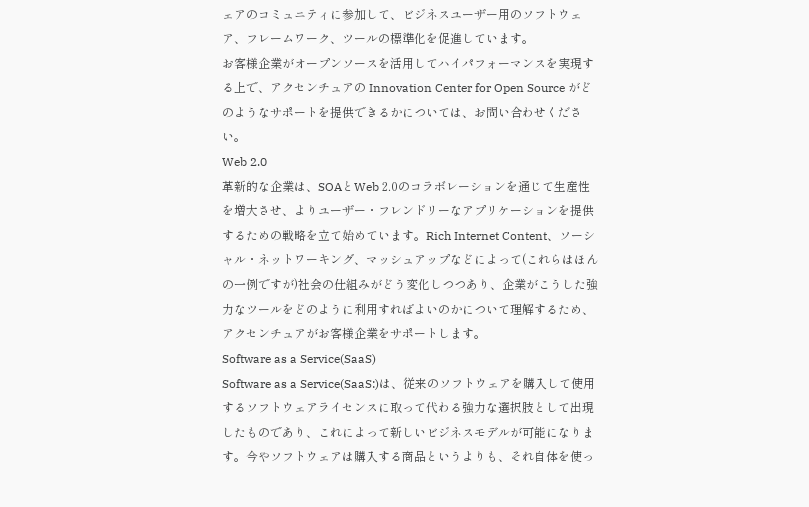ェアのコミュニティに参加して、ビジネスユーザー用のソフトウェア、フレームワーク、ツールの標準化を促進しています。
お客様企業がオープンソースを活用してハイパフォーマンスを実現する上で、アクセンチュアの Innovation Center for Open Source がどのようなサポートを提供できるかについては、お問い合わせください。
Web 2.0
革新的な企業は、SOAとWeb 2.0のコラボレーションを通じて生産性を増大させ、よりユーザー・フレンドリーなアプリケーションを提供するための戦略を立て始めています。Rich Internet Content、ソーシャル・ネットワーキング、マッシュアップなどによって(これらはほんの一例ですが)社会の仕組みがどう変化しつつあり、企業がこうした強力なツールをどのように利用すればよいのかについて理解するため、アクセンチュアがお客様企業をサポートします。
Software as a Service(SaaS)
Software as a Service(SaaS:)は、従来のソフトウェアを購入して使用するソフトウェアライセンスに取って代わる強力な選択肢として出現したものであり、これによって新しいビジネスモデルが可能になります。今やソフトウェアは購入する商品というよりも、それ自体を使っ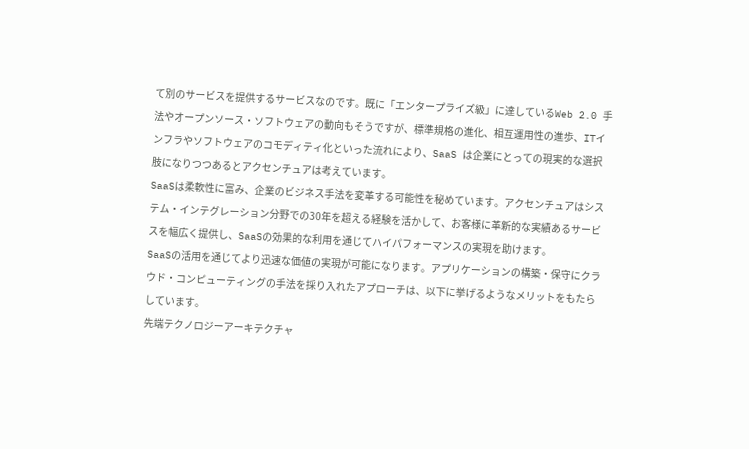て別のサービスを提供するサービスなのです。既に「エンタープライズ級」に達しているWeb 2.0 手法やオープンソース・ソフトウェアの動向もそうですが、標準規格の進化、相互運用性の進歩、ITインフラやソフトウェアのコモディティ化といった流れにより、SaaS は企業にとっての現実的な選択肢になりつつあるとアクセンチュアは考えています。
SaaSは柔軟性に富み、企業のビジネス手法を変革する可能性を秘めています。アクセンチュアはシステム・インテグレーション分野での30年を超える経験を活かして、お客様に革新的な実績あるサービスを幅広く提供し、SaaSの効果的な利用を通じてハイパフォーマンスの実現を助けます。
SaaSの活用を通じてより迅速な価値の実現が可能になります。アプリケーションの構築・保守にクラウド・コンピューティングの手法を採り入れたアプローチは、以下に挙げるようなメリットをもたらしています。
先端テクノロジーアーキテクチャ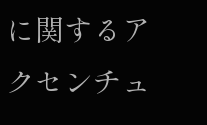に関するアクセンチュ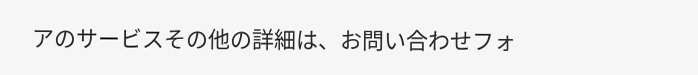アのサービスその他の詳細は、お問い合わせフォ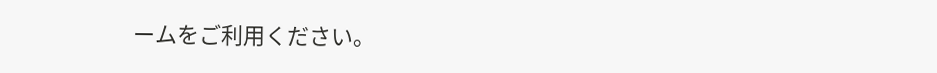ームをご利用ください。